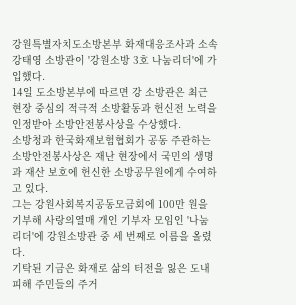강원특별자치도소방본부 화재대응조사과 소속 강태영 소방관이 '강원소방 3호 나눔리더'에 가입했다.
14일 도소방본부에 따르면 강 소방관은 최근 현장 중심의 적극적 소방활동과 헌신전 노력을 인정받아 소방안전봉사상을 수상했다.
소방청과 한국화재보험협회가 공동 주관하는 소방안전봉사상은 재난 현장에서 국민의 생명과 재산 보호에 헌신한 소방공무원에게 수여하고 있다.
그는 강원사회복지공동모금회에 100만 원을 기부해 사랑의열매 개인 기부자 모임인 '나눔리더'에 강원소방관 중 세 번째로 이름을 올렸다.
기탁된 기금은 화재로 삶의 터전을 잃은 도내 피해 주민들의 주거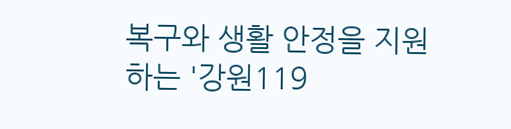복구와 생활 안정을 지원하는 '강원119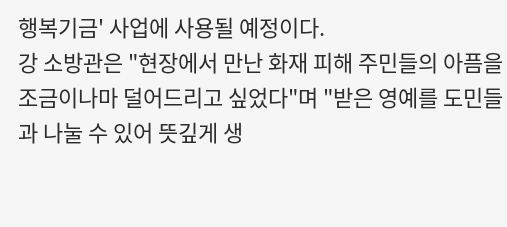행복기금' 사업에 사용될 예정이다.
강 소방관은 "현장에서 만난 화재 피해 주민들의 아픔을 조금이나마 덜어드리고 싶었다"며 "받은 영예를 도민들과 나눌 수 있어 뜻깊게 생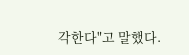각한다"고 말했다.